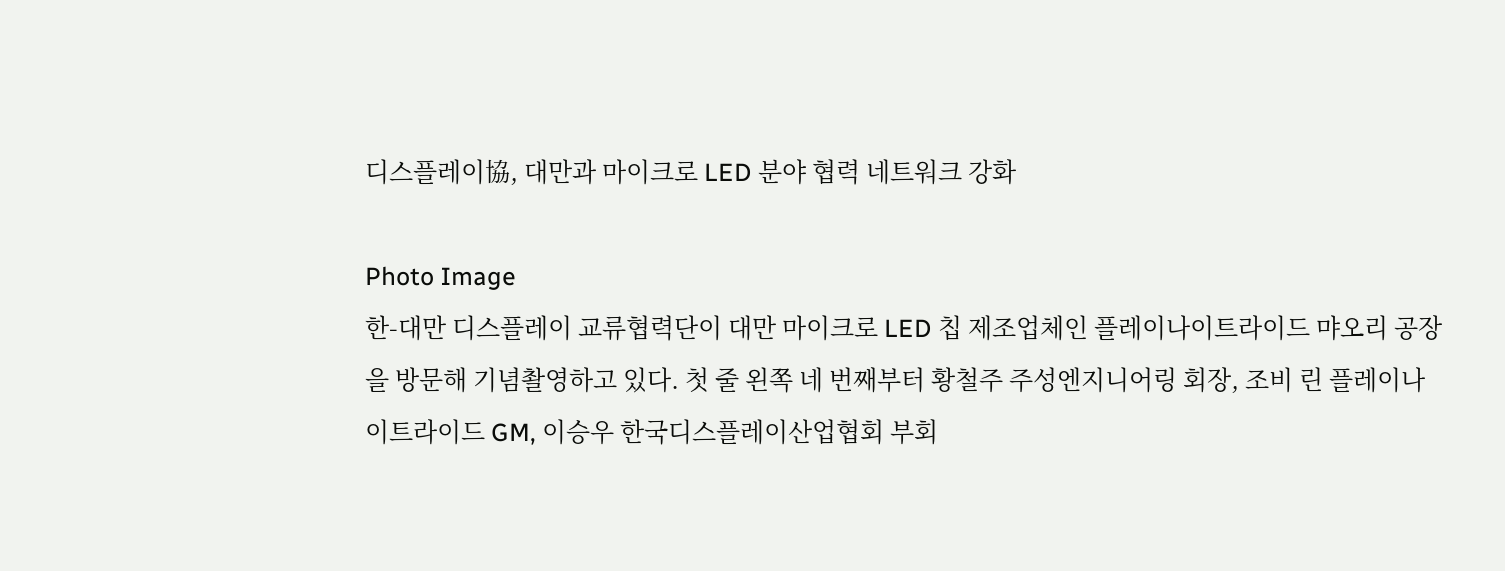디스플레이協, 대만과 마이크로 LED 분야 협력 네트워크 강화

Photo Image
한-대만 디스플레이 교류협력단이 대만 마이크로 LED 칩 제조업체인 플레이나이트라이드 먀오리 공장을 방문해 기념촬영하고 있다. 첫 줄 왼쪽 네 번째부터 황철주 주성엔지니어링 회장, 조비 린 플레이나이트라이드 GM, 이승우 한국디스플레이산업협회 부회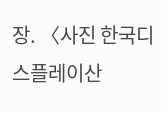장. 〈사진 한국디스플레이산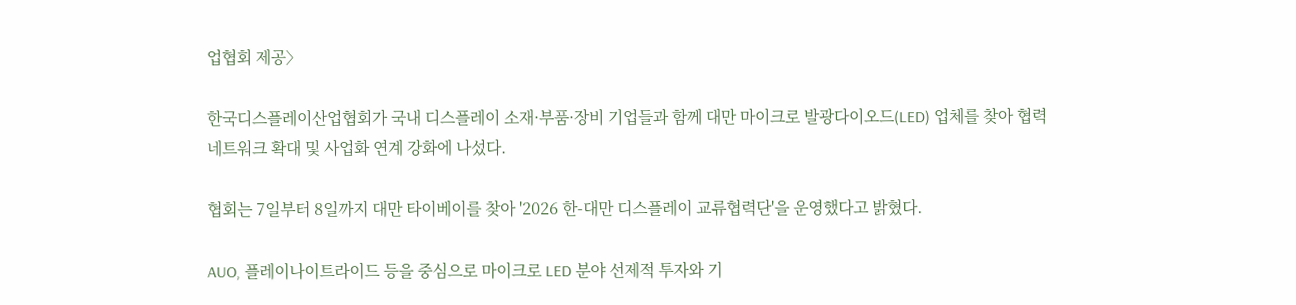업협회 제공〉

한국디스플레이산업협회가 국내 디스플레이 소재·부품·장비 기업들과 함께 대만 마이크로 발광다이오드(LED) 업체를 찾아 협력 네트워크 확대 및 사업화 연계 강화에 나섰다.

협회는 7일부터 8일까지 대만 타이베이를 찾아 '2026 한-대만 디스플레이 교류협력단'을 운영했다고 밝혔다.

AUO, 플레이나이트라이드 등을 중심으로 마이크로 LED 분야 선제적 투자와 기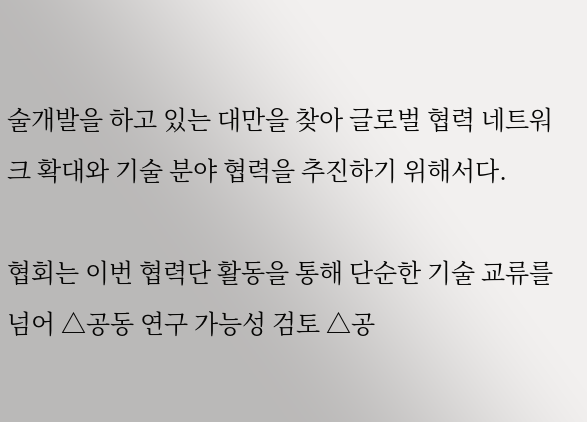술개발을 하고 있는 대만을 찾아 글로벌 협력 네트워크 확대와 기술 분야 협력을 추진하기 위해서다.

협회는 이번 협력단 활동을 통해 단순한 기술 교류를 넘어 △공동 연구 가능성 검토 △공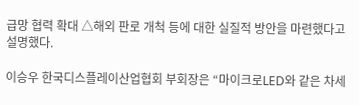급망 협력 확대 △해외 판로 개척 등에 대한 실질적 방안을 마련했다고 설명했다.

이승우 한국디스플레이산업협회 부회장은 “마이크로LED와 같은 차세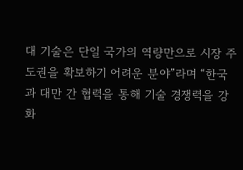대 기술은 단일 국가의 역량만으로 시장 주도권을 확보하기 어려운 분야”라며 “한국과 대만 간 협력을 통해 기술 경쟁력을 강화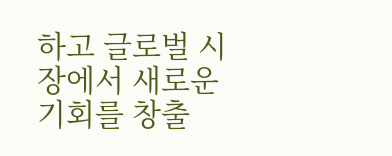하고 글로벌 시장에서 새로운 기회를 창출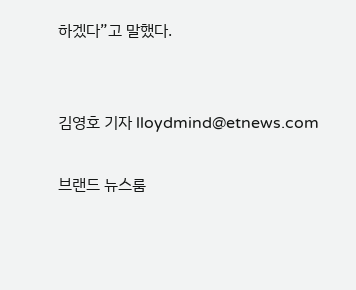하겠다”고 말했다.


김영호 기자 lloydmind@etnews.com

브랜드 뉴스룸